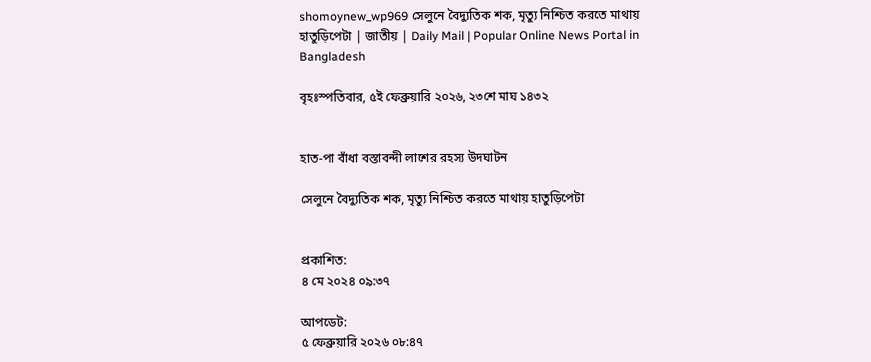shomoynew_wp969 সেলুনে বৈদ্যুতিক শক, মৃত্যু নিশ্চিত করতে মাথায় হাতুড়িপেটা | জাতীয় | Daily Mail | Popular Online News Portal in Bangladesh

বৃহঃস্পতিবার, ৫ই ফেব্রুয়ারি ২০২৬, ২৩শে মাঘ ১৪৩২


হাত-পা বাঁধা বস্তাবন্দী লাশের রহস্য উদঘাটন

সেলুনে বৈদ্যুতিক শক, মৃত্যু নিশ্চিত করতে মাথায় হাতুড়িপেটা


প্রকাশিত:
৪ মে ২০২৪ ০৯:৩৭

আপডেট:
৫ ফেব্রুয়ারি ২০২৬ ০৮:৪৭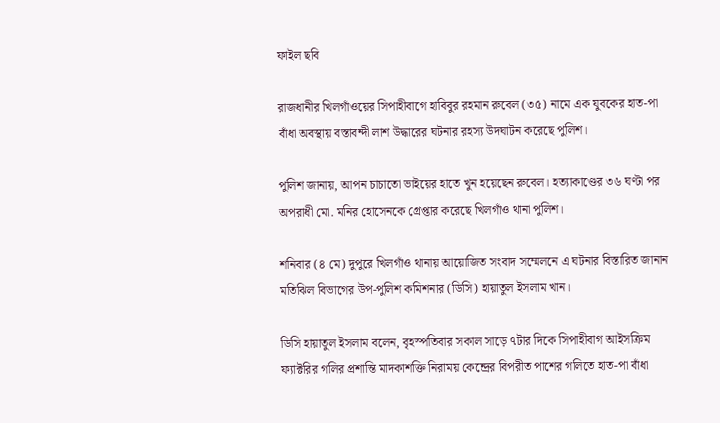ফাইল ছবি

রাজধানীর খিলগাঁওয়ের সিপাহীবাগে হাবিবুর রহমান রুবেল (৩৫) নামে এক যুবকের হাত-পা বাঁধা অবস্থায় বস্তাবন্দী লাশ উদ্ধারের ঘটনার রহস্য উদঘাটন করেছে পুলিশ।

পুলিশ জানায়, আপন চাচাতো ভাইয়ের হাতে খুন হয়েছেন রুবেল। হত্যাকাণ্ডের ৩৬ ঘণ্টা পর অপরাধী মো. মনির হোসেনকে গ্রেপ্তার করেছে খিলগাঁও থানা পুলিশ।

শনিবার (৪ মে) দুপুরে খিলগাঁও থানায় আয়োজিত সংবাদ সম্মেলনে এ ঘটনার বিস্তারিত জানান মতিঝিল বিভাগের উপ-পুলিশ কমিশনার (ডিসি) হায়াতুল ইসলাম খান।

ডিসি হায়াতুল ইসলাম বলেন, বৃহস্পতিবার সকাল সাড়ে ৭টার দিকে সিপাহীবাগ আইসক্রিম ফ্যাক্টরির গলির প্রশান্তি মাদকাশক্তি নিরাময় কেন্দ্রের বিপরীত পাশের গলিতে হাত-পা বাঁধা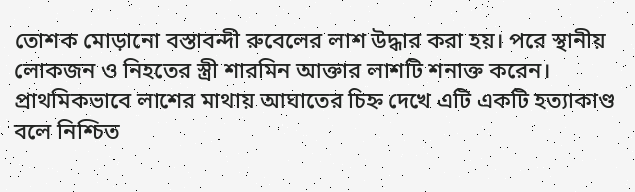তোশক মোড়ানো বস্তাবন্দী রুবেলের লাশ উদ্ধার করা হয়। পরে স্থানীয় লোকজন ও নিহতের স্ত্রী শারমিন আক্তার লাশটি শনাক্ত করেন। প্রাথমিকভাবে লাশের মাথায় আঘাতের চিহ্ন দেখে এটি একটি হত্যাকাণ্ড বলে নিশ্চিত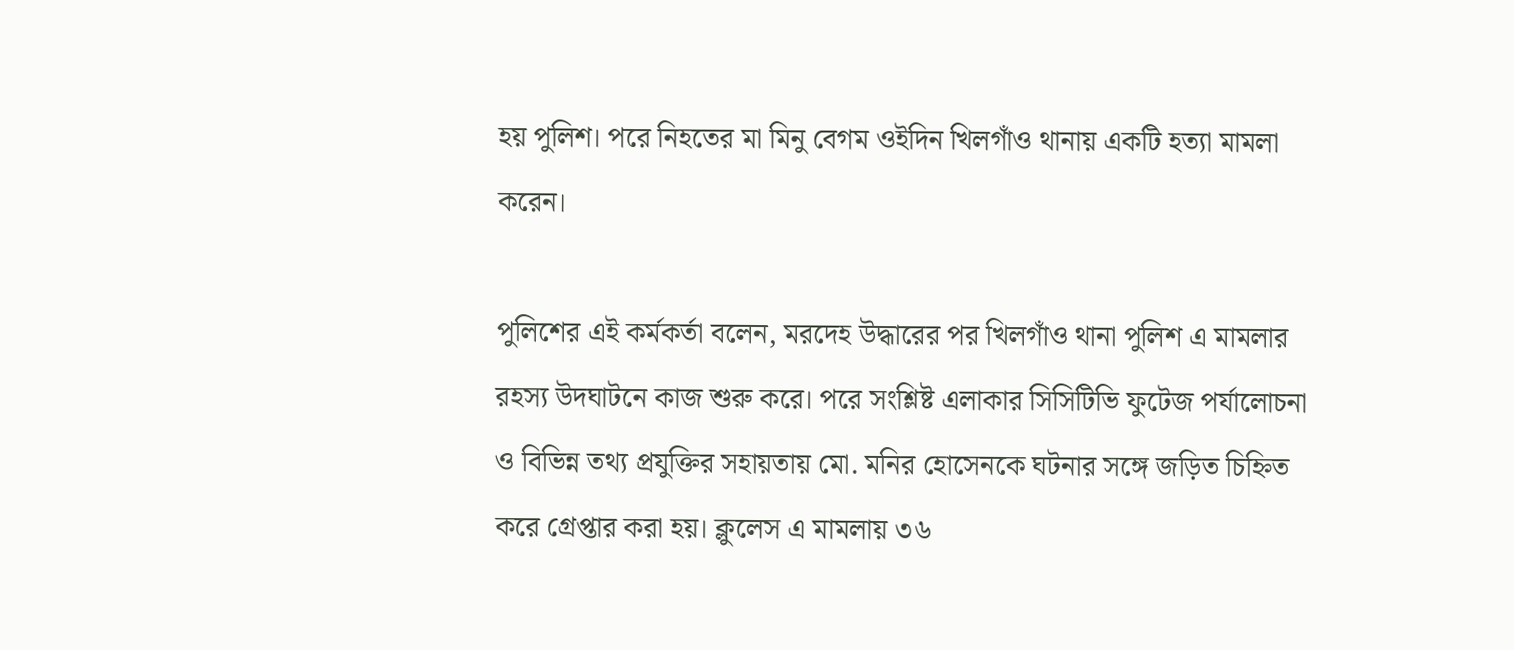হয় পুলিশ। পরে নিহতের মা মিনু বেগম ওইদিন খিলগাঁও থানায় একটি হত্যা মামলা করেন।

পুলিশের এই কর্মকর্তা বলেন, মরদেহ উদ্ধারের পর খিলগাঁও থানা পুলিশ এ মামলার রহস্য উদঘাটনে কাজ শুরু করে। পরে সংশ্লিষ্ট এলাকার সিসিটিভি ফুটেজ পর্যালোচনা ও বিভিন্ন তথ্য প্রযুক্তির সহায়তায় মো. মনির হোসেনকে ঘটনার সঙ্গে জড়িত চিহ্নিত করে গ্রেপ্তার করা হয়। ক্লুলেস এ মামলায় ৩৬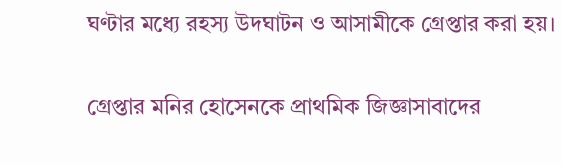ঘণ্টার মধ্যে রহস্য উদঘাটন ও আসামীকে গ্রেপ্তার করা হয়।

গ্রেপ্তার মনির হোসেনকে প্রাথমিক জিজ্ঞাসাবাদের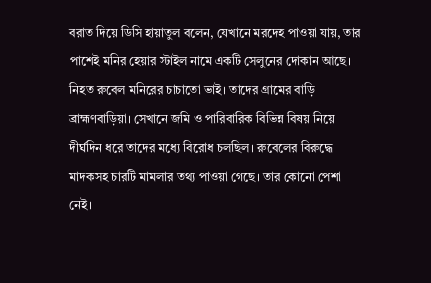বরাত দিয়ে ডিসি হায়াতুল বলেন, যেখানে মরদেহ পাওয়া যায়, তার পাশেই মনির হেয়ার স্টাইল নামে একটি সেলুনের দোকান আছে। নিহত রুবেল মনিরের চাচাতো ভাই। তাদের গ্রামের বাড়ি ব্রাহ্মণবাড়িয়া। সেখানে জমি ও পারিবারিক বিভিন্ন বিষয় নিয়ে দীর্ঘদিন ধরে তাদের মধ্যে বিরোধ চলছিল। রুবেলের বিরুদ্ধে মাদকসহ চারটি মামলার তথ্য পাওয়া গেছে। তার কোনো পেশা নেই।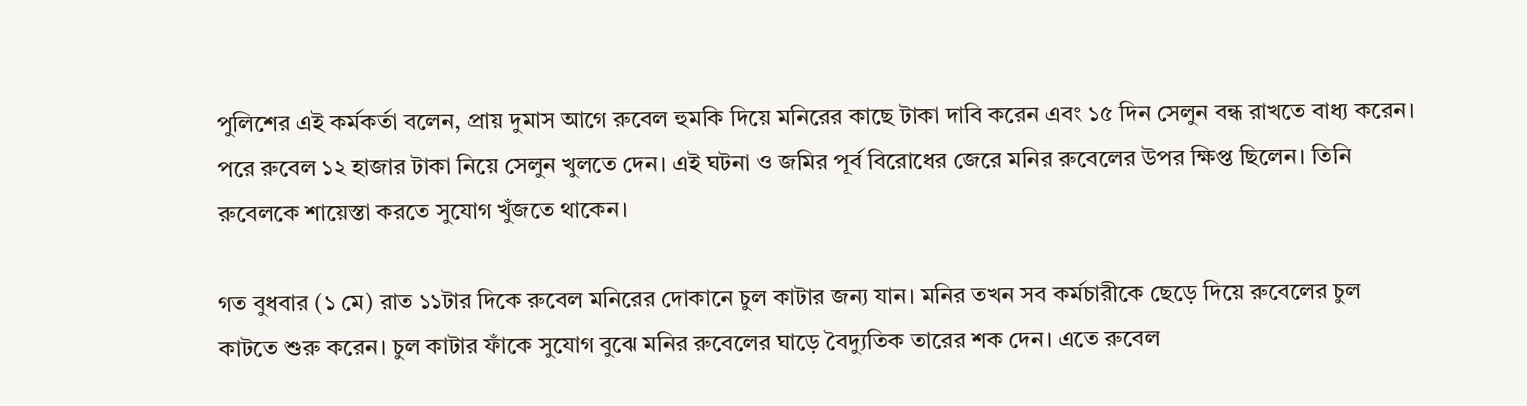পুলিশের এই কর্মকর্তা বলেন, প্রায় দুমাস আগে রুবেল হুমকি দিয়ে মনিরের কাছে টাকা দাবি করেন এবং ১৫ দিন সেলুন বন্ধ রাখতে বাধ্য করেন। পরে রুবেল ১২ হাজার টাকা নিয়ে সেলুন খুলতে দেন। এই ঘটনা ও জমির পূর্ব বিরোধের জেরে মনির রুবেলের উপর ক্ষিপ্ত ছিলেন। তিনি রুবেলকে শায়েস্তা করতে সুযোগ খুঁজতে থাকেন।

গত বুধবার (১ মে) রাত ১১টার দিকে রুবেল মনিরের দোকানে চুল কাটার জন্য যান। মনির তখন সব কর্মচারীকে ছেড়ে দিয়ে রুবেলের চুল কাটতে শুরু করেন। চুল কাটার ফাঁকে সুযোগ বুঝে মনির রুবেলের ঘাড়ে বৈদ্যুতিক তারের শক দেন। এতে রুবেল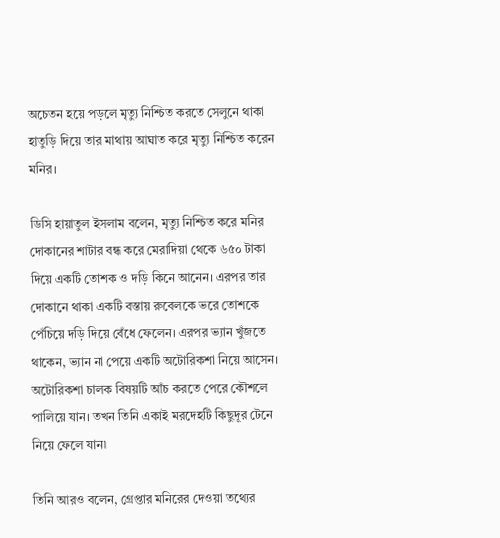অচেতন হয়ে পড়লে মৃত্যু নিশ্চিত করতে সেলুনে থাকা হাতুড়ি দিয়ে তার মাথায় আঘাত করে মৃত্যু নিশ্চিত করেন মনির।

ডিসি হায়াতুল ইসলাম বলেন, মৃত্যু নিশ্চিত করে মনির দোকানের শাটার বন্ধ করে মেরাদিয়া থেকে ৬৫০ টাকা দিয়ে একটি তোশক ও দড়ি কিনে আনেন। এরপর তার দোকানে থাকা একটি বস্তায় রুবেলকে ভরে তোশকে পেঁচিয়ে দড়ি দিয়ে বেঁধে ফেলেন। এরপর ভ্যান খুঁজতে থাকেন, ভ্যান না পেয়ে একটি অটোরিকশা নিয়ে আসেন। অটোরিকশা চালক বিষয়টি আঁচ করতে পেরে কৌশলে পালিয়ে যান। তখন তিনি একাই মরদেহটি কিছুদূর টেনে নিয়ে ফেলে যান৷

তিনি আরও বলেন, গ্রেপ্তার মনিরের দেওয়া তথ্যের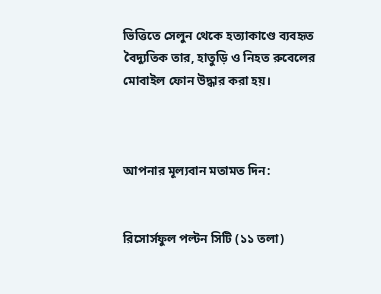ভিত্তিতে সেলুন থেকে হত্যাকাণ্ডে ব্যবহৃত বৈদ্যুতিক তার, হাতুড়ি ও নিহত রুবেলের মোবাইল ফোন উদ্ধার করা হয়।



আপনার মূল্যবান মতামত দিন:


রিসোর্সফুল পল্টন সিটি (১১ তলা)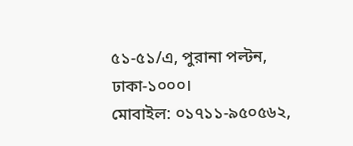৫১-৫১/এ, পুরানা পল্টন, ঢাকা-১০০০।
মোবাইল: ০১৭১১-৯৫০৫৬২,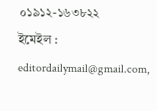০১৯১২-১৬৩৮২২
ইমেইল : editordailymail@gmail.com,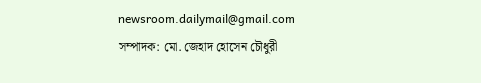newsroom.dailymail@gmail.com
সম্পাদক: মো. জেহাদ হোসেন চৌধুরী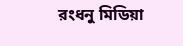রংধনু মিডিয়া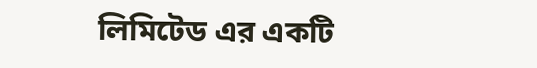লিমিটেড এর একটি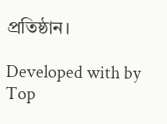প্রতিষ্ঠান।

Developed with by
Top